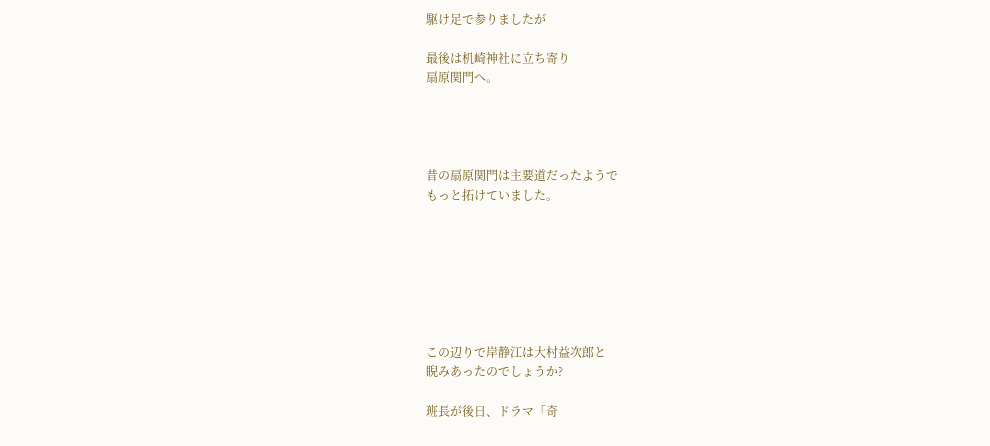駆け足で参りましたが

最後は机崎神社に立ち寄り
扇原関門へ。




昔の扇原関門は主要道だったようで
もっと拓けていました。







この辺りで岸静江は大村益次郎と
睨みあったのでしょうか?

班長が後日、ドラマ「奇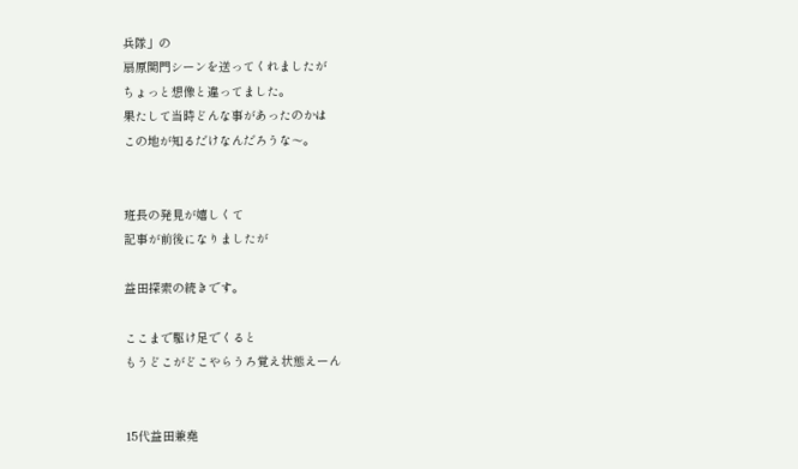兵隊」の
扇原関門シーンを送ってくれましたが
ちょっと想像と違ってました。
果たして当時どんな事があったのかは
この地が知るだけなんだろうな〜。


班長の発見が嬉しくて
記事が前後になりましたが

益田探索の続きです。

ここまで駆け足でくると
もうどこがどこやらうろ覚え状態えーん


15代益田兼堯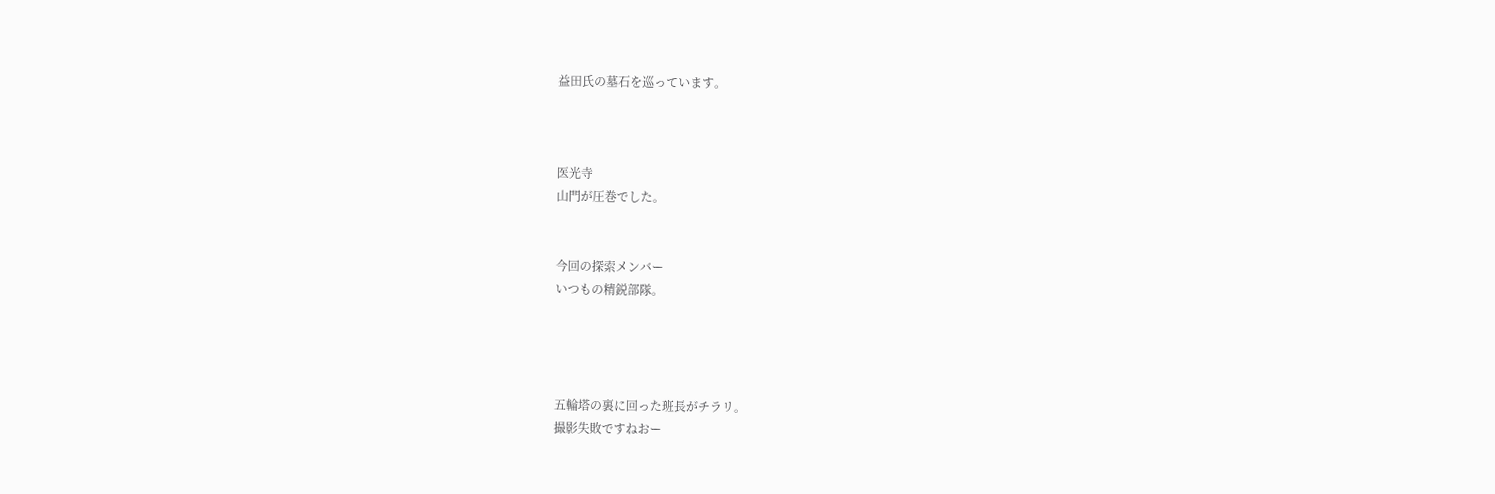益田氏の墓石を巡っています。



医光寺
山門が圧巻でした。


今回の探索メンバー
いつもの精鋭部隊。




五輪塔の裏に回った班長がチラリ。
撮影失敗ですねおー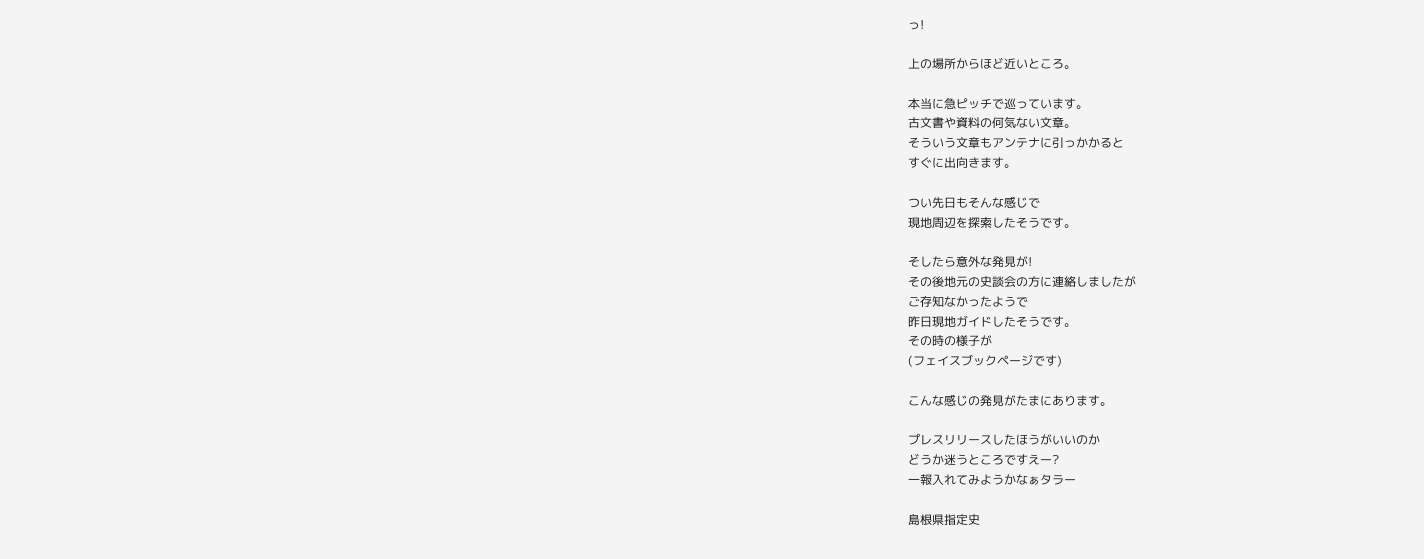っ!

上の場所からほど近いところ。

本当に急ピッチで巡っています。
古文書や資料の何気ない文章。
そういう文章もアンテナに引っかかると
すぐに出向きます。

つい先日もそんな感じで
現地周辺を探索したそうです。

そしたら意外な発見が!
その後地元の史談会の方に連絡しましたが
ご存知なかったようで
昨日現地ガイドしたそうです。
その時の様子が
(フェイスブックページです)

こんな感じの発見がたまにあります。

プレスリリースしたほうがいいのか
どうか迷うところですえー?
一報入れてみようかなぁタラー

島根県指定史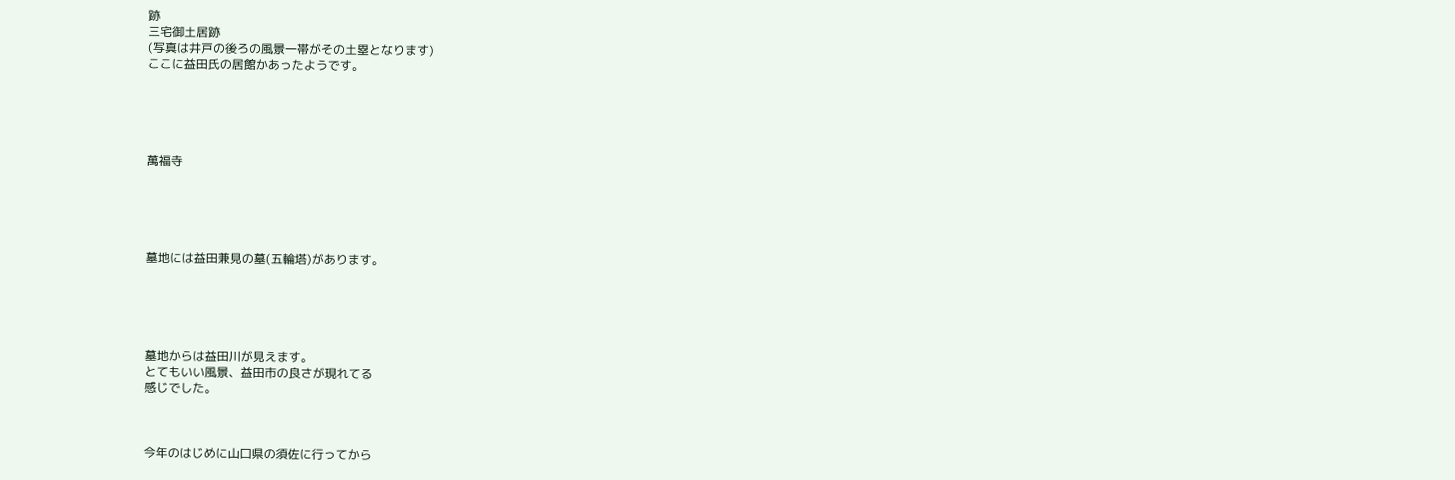跡
三宅御土居跡
(写真は井戸の後ろの風景一帯がその土塁となります)
ここに益田氏の居館かあったようです。





萬福寺





墓地には益田兼見の墓(五輪塔)があります。





墓地からは益田川が見えます。
とてもいい風景、益田市の良さが現れてる
感じでした。



今年のはじめに山口県の須佐に行ってから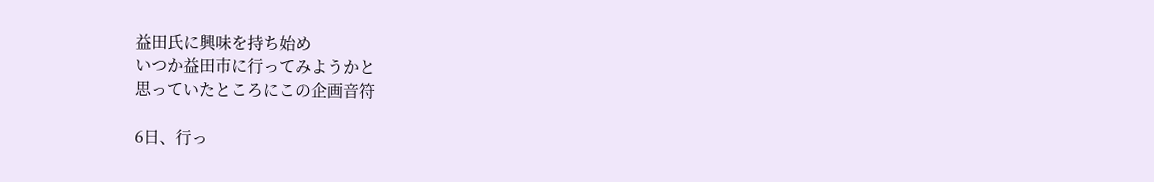益田氏に興味を持ち始め
いつか益田市に行ってみようかと
思っていたところにこの企画音符

6日、行っ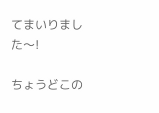てまいりました〜!

ちょうどこの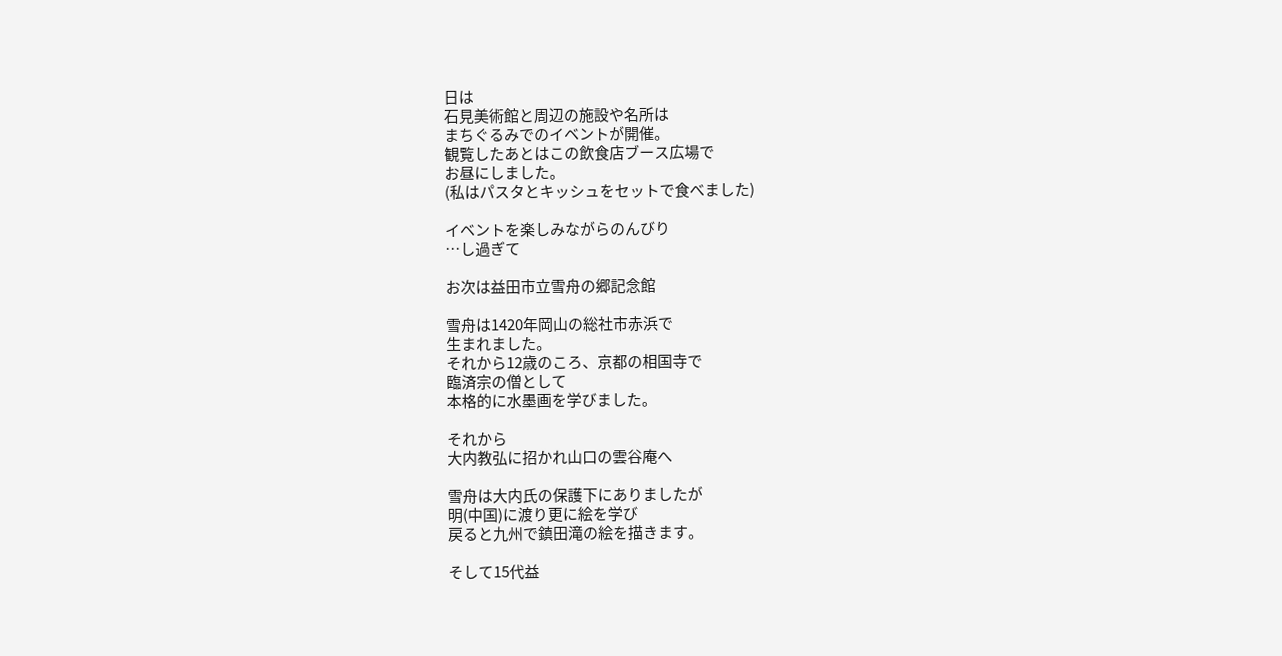日は
石見美術館と周辺の施設や名所は
まちぐるみでのイベントが開催。
観覧したあとはこの飲食店ブース広場で
お昼にしました。
(私はパスタとキッシュをセットで食べました)

イベントを楽しみながらのんびり
…し過ぎて

お次は益田市立雪舟の郷記念館

雪舟は1420年岡山の総社市赤浜で
生まれました。
それから12歳のころ、京都の相国寺で
臨済宗の僧として
本格的に水墨画を学びました。

それから
大内教弘に招かれ山口の雲谷庵へ

雪舟は大内氏の保護下にありましたが
明(中国)に渡り更に絵を学び
戻ると九州で鎮田滝の絵を描きます。

そして15代益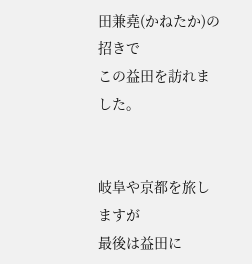田兼堯(かねたか)の招きで
この益田を訪れました。


岐阜や京都を旅しますが
最後は益田に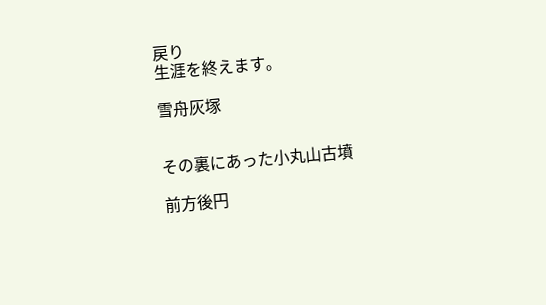戻り
生涯を終えます。

雪舟灰塚


その裏にあった小丸山古墳

前方後円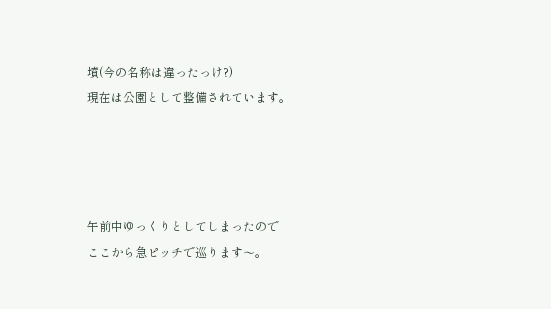墳(今の名称は違ったっけ?)
現在は公園として整備されています。




午前中ゆっくりとしてしまったので
ここから急ピッチで巡ります〜。